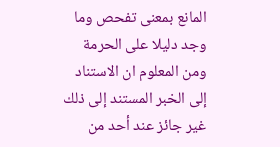المانع بمعنى تفحص وما وجد دليلا على الحرمة ومن المعلوم ان الاستناد إلى الخبر المستند إلى ذلك غير جائز عند أحد من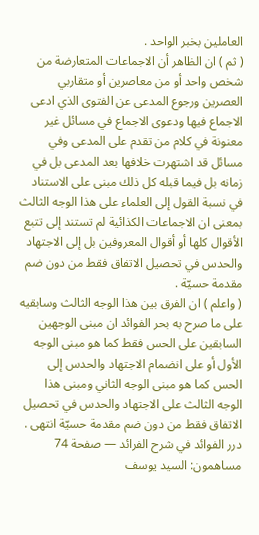العاملين بخبر الواحد .
( ثم ) ان الظاهر أن الاجماعات المتعارضة من شخص واحد أو من معاصرين أو متقاربي العصرين ورجوع المدعى عن الفتوى الذي ادعى الاجماع فيها ودعوى الاجماع في مسائل غير معنونة في كلام من تقدم على المدعى وفي مسائل قد اشتهرت خلافها بعد المدعى بل في زمانه بل فيما قبله كل ذلك مبنى على الاستناد في نسبة القول إلى العلماء على هذا الوجه الثالث بمعنى ان الاجماعات الكذائية لم تستند إلى تتبع الأقوال كلها أو أقوال المعروفين بل إلى الاجتهاد والحدس في تحصيل الاتفاق فقط من دون ضم مقدمة حسيّة .
( واعلم ) ان الفرق بين هذا الوجه الثالث وسابقيه على ما صرح به بحر الفوائد ان مبنى الوجهين السابقين على الحس فقط كما هو مبنى الوجه الأول أو على انضمام الاجتهاد والحدس إلى الحس كما هو مبنى الوجه الثاني ومبنى هذا الوجه الثالث على الاجتهاد والحدس في تحصيل الاتفاق فقط من دون ضم مقدمة حسيّة انتهى .
درر الفوائد في شرح الفرائد — صفحة 74
مساهمون: السيد يوسف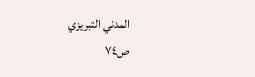المدني التبريزي
ص٧٤